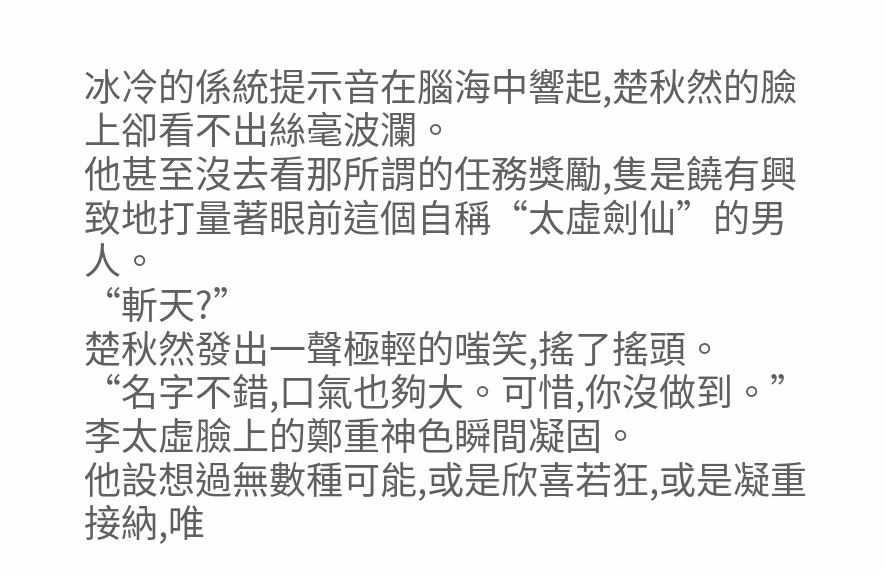冰冷的係統提示音在腦海中響起,楚秋然的臉上卻看不出絲毫波瀾。
他甚至沒去看那所謂的任務獎勵,隻是饒有興致地打量著眼前這個自稱“太虛劍仙”的男人。
“斬天?”
楚秋然發出一聲極輕的嗤笑,搖了搖頭。
“名字不錯,口氣也夠大。可惜,你沒做到。”
李太虛臉上的鄭重神色瞬間凝固。
他設想過無數種可能,或是欣喜若狂,或是凝重接納,唯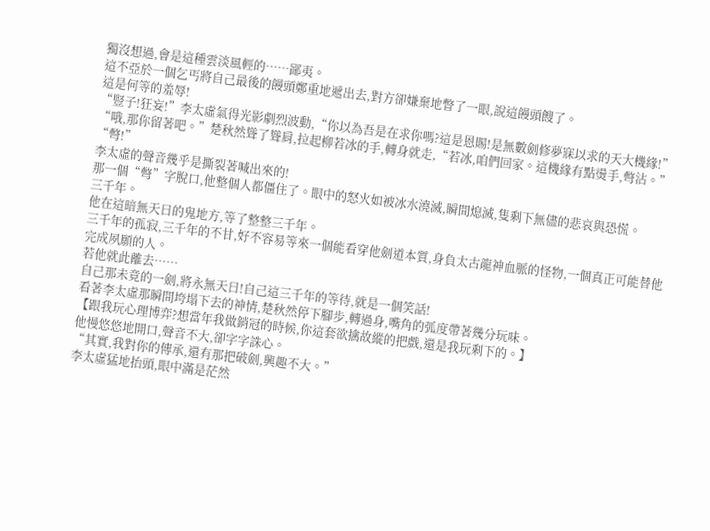獨沒想過,會是這種雲淡風輕的……鄙夷。
這不亞於一個乞丐將自己最後的饅頭鄭重地遞出去,對方卻嫌棄地瞥了一眼,說這饅頭餿了。
這是何等的羞辱!
“豎子!狂妄!”李太虛氣得光影劇烈波動,“你以為吾是在求你嗎?這是恩賜!是無數劍修夢寐以求的天大機緣!”
“哦,那你留著吧。”楚秋然聳了聳肩,拉起柳若冰的手,轉身就走,“若冰,咱們回家。這機緣有點燙手,彆沾。”
“彆!”
李太虛的聲音幾乎是撕裂著喊出來的!
那一個“彆”字脫口,他整個人都僵住了。眼中的怒火如被冰水澆滅,瞬間熄滅,隻剩下無儘的悲哀與恐慌。
三千年。
他在這暗無天日的鬼地方,等了整整三千年。
三千年的孤寂,三千年的不甘,好不容易等來一個能看穿他劍道本質,身負太古龍神血脈的怪物,一個真正可能替他完成夙願的人。
若他就此離去……
自己那未竟的一劍,將永無天日!自己這三千年的等待,就是一個笑話!
看著李太虛那瞬間垮塌下去的神情,楚秋然停下腳步,轉過身,嘴角的弧度帶著幾分玩味。
【跟我玩心理博弈?想當年我做銷冠的時候,你這套欲擒故縱的把戲,還是我玩剩下的。】
他慢悠悠地開口,聲音不大,卻字字誅心。
“其實,我對你的傳承,還有那把破劍,興趣不大。”
李太虛猛地抬頭,眼中滿是茫然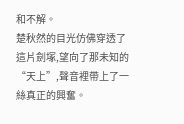和不解。
楚秋然的目光仿佛穿透了這片劍塚,望向了那未知的“天上”,聲音裡帶上了一絲真正的興奮。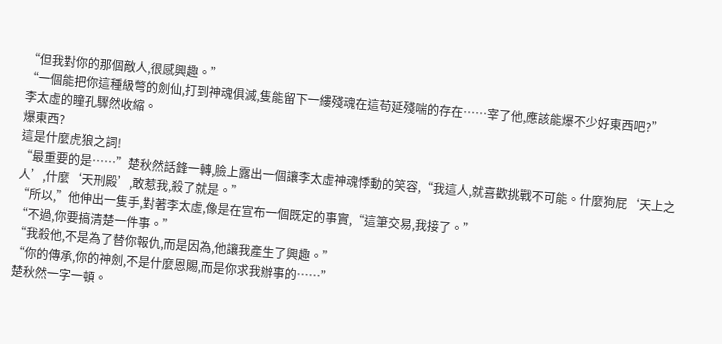“但我對你的那個敵人,很感興趣。”
“一個能把你這種級彆的劍仙,打到神魂俱滅,隻能留下一縷殘魂在這苟延殘喘的存在……宰了他,應該能爆不少好東西吧?”
李太虛的瞳孔驟然收縮。
爆東西?
這是什麼虎狼之詞!
“最重要的是……”楚秋然話鋒一轉,臉上露出一個讓李太虛神魂悸動的笑容,“我這人,就喜歡挑戰不可能。什麼狗屁‘天上之人’,什麼‘天刑殿’,敢惹我,殺了就是。”
“所以,”他伸出一隻手,對著李太虛,像是在宣布一個既定的事實,“這筆交易,我接了。”
“不過,你要搞清楚一件事。”
“我殺他,不是為了替你報仇,而是因為,他讓我產生了興趣。”
“你的傳承,你的神劍,不是什麼恩賜,而是你求我辦事的……”
楚秋然一字一頓。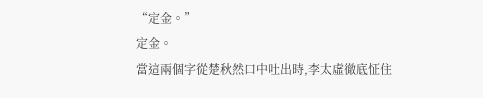“定金。”
定金。
當這兩個字從楚秋然口中吐出時,李太虛徹底怔住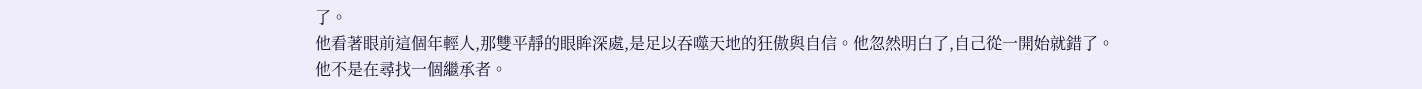了。
他看著眼前這個年輕人,那雙平靜的眼眸深處,是足以吞噬天地的狂傲與自信。他忽然明白了,自己從一開始就錯了。
他不是在尋找一個繼承者。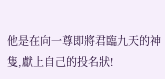他是在向一尊即將君臨九天的神隻,獻上自己的投名狀!